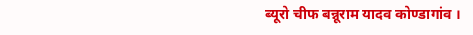ब्यूरो चीफ बन्नूराम यादव कोण्डागांव ।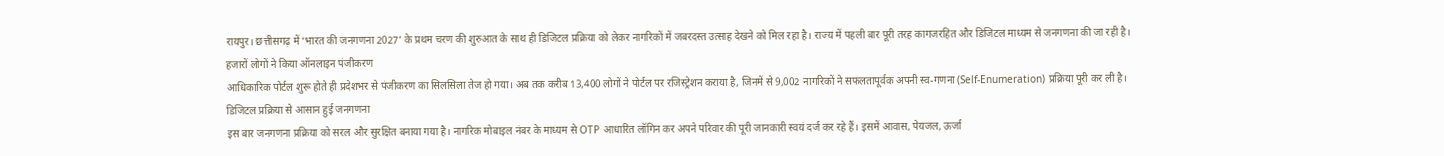रायपुर। छत्तीसगढ़ में ‘भारत की जनगणना 2027’ के प्रथम चरण की शुरुआत के साथ ही डिजिटल प्रक्रिया को लेकर नागरिकों में जबरदस्त उत्साह देखने को मिल रहा है। राज्य में पहली बार पूरी तरह कागजरहित और डिजिटल माध्यम से जनगणना की जा रही है।
हजारों लोगों ने किया ऑनलाइन पंजीकरण
आधिकारिक पोर्टल शुरू होते ही प्रदेशभर से पंजीकरण का सिलसिला तेज हो गया। अब तक करीब 13,400 लोगों ने पोर्टल पर रजिस्ट्रेशन कराया है, जिनमें से 9,002 नागरिकों ने सफलतापूर्वक अपनी स्व-गणना (Self-Enumeration) प्रक्रिया पूरी कर ली है।
डिजिटल प्रक्रिया से आसान हुई जनगणना
इस बार जनगणना प्रक्रिया को सरल और सुरक्षित बनाया गया है। नागरिक मोबाइल नंबर के माध्यम से OTP आधारित लॉगिन कर अपने परिवार की पूरी जानकारी स्वयं दर्ज कर रहे हैं। इसमें आवास, पेयजल, ऊर्जा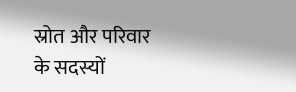स्रोत और परिवार के सदस्यों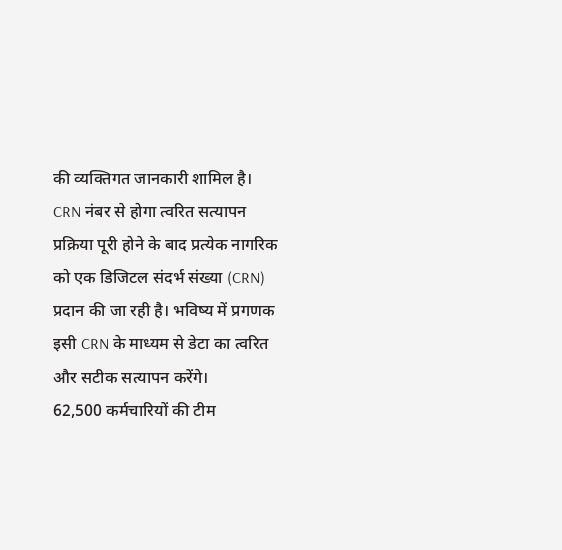की व्यक्तिगत जानकारी शामिल है।
CRN नंबर से होगा त्वरित सत्यापन
प्रक्रिया पूरी होने के बाद प्रत्येक नागरिक को एक डिजिटल संदर्भ संख्या (CRN) प्रदान की जा रही है। भविष्य में प्रगणक इसी CRN के माध्यम से डेटा का त्वरित और सटीक सत्यापन करेंगे।
62,500 कर्मचारियों की टीम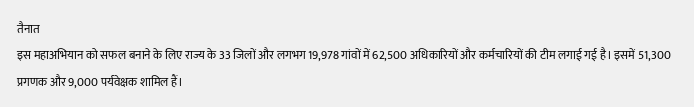तैनात
इस महाअभियान को सफल बनाने के लिए राज्य के 33 जिलों और लगभग 19,978 गांवों में 62,500 अधिकारियों और कर्मचारियों की टीम लगाई गई है। इसमें 51,300 प्रगणक और 9,000 पर्यवेक्षक शामिल हैं।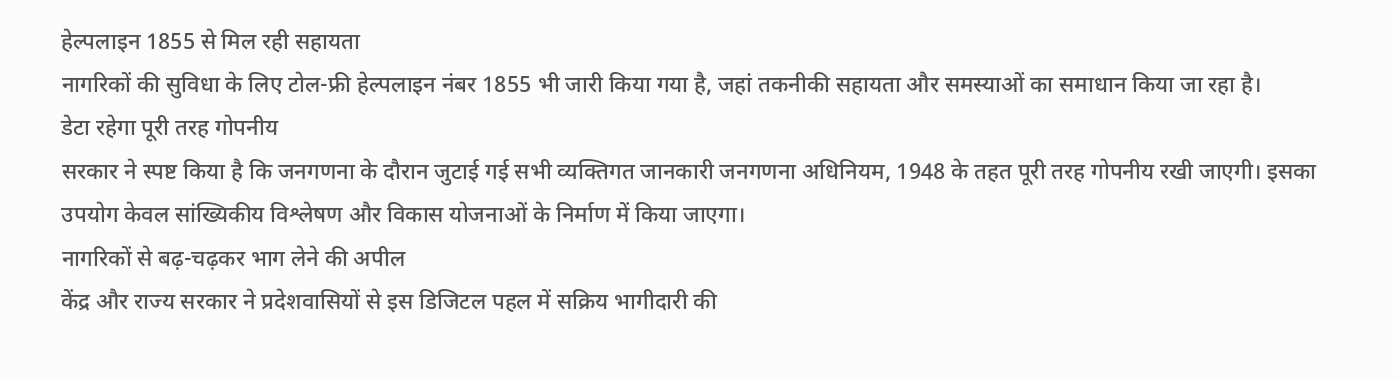हेल्पलाइन 1855 से मिल रही सहायता
नागरिकों की सुविधा के लिए टोल-फ्री हेल्पलाइन नंबर 1855 भी जारी किया गया है, जहां तकनीकी सहायता और समस्याओं का समाधान किया जा रहा है।
डेटा रहेगा पूरी तरह गोपनीय
सरकार ने स्पष्ट किया है कि जनगणना के दौरान जुटाई गई सभी व्यक्तिगत जानकारी जनगणना अधिनियम, 1948 के तहत पूरी तरह गोपनीय रखी जाएगी। इसका उपयोग केवल सांख्यिकीय विश्लेषण और विकास योजनाओं के निर्माण में किया जाएगा।
नागरिकों से बढ़-चढ़कर भाग लेने की अपील
केंद्र और राज्य सरकार ने प्रदेशवासियों से इस डिजिटल पहल में सक्रिय भागीदारी की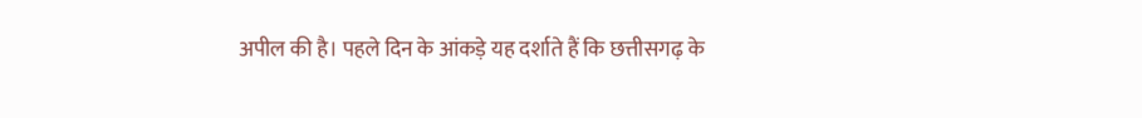अपील की है। पहले दिन के आंकड़े यह दर्शाते हैं कि छत्तीसगढ़ के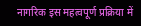नागरिक इस महत्वपूर्ण प्रक्रिया में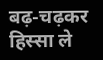बढ़-चढ़कर हिस्सा ले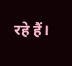रहे हैं।